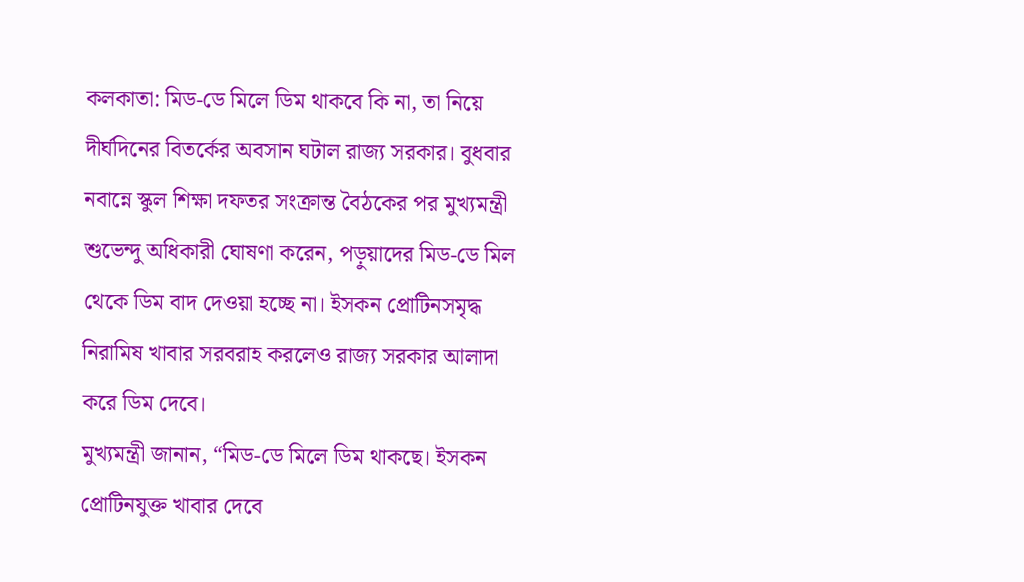কলকাতা: মিড-ডে মিলে ডিম থাকবে কি না, তা নিয়ে দীর্ঘদিনের বিতর্কের অবসান ঘটাল রাজ্য সরকার। বুধবার নবান্নে স্কুল শিক্ষা দফতর সংক্রান্ত বৈঠকের পর মুখ্যমন্ত্রী শুভেন্দু অধিকারী ঘোষণা করেন, পড়ুয়াদের মিড-ডে মিল থেকে ডিম বাদ দেওয়া হচ্ছে না। ইসকন প্রোটিনসমৃদ্ধ নিরামিষ খাবার সরবরাহ করলেও রাজ্য সরকার আলাদা করে ডিম দেবে।
মুখ্যমন্ত্রী জানান, “মিড-ডে মিলে ডিম থাকছে। ইসকন প্রোটিনযুক্ত খাবার দেবে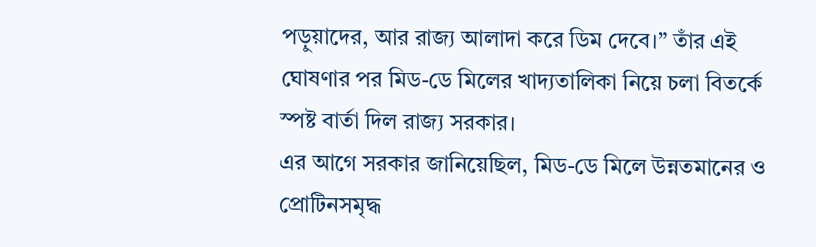পড়ুয়াদের, আর রাজ্য আলাদা করে ডিম দেবে।” তাঁর এই ঘোষণার পর মিড-ডে মিলের খাদ্যতালিকা নিয়ে চলা বিতর্কে স্পষ্ট বার্তা দিল রাজ্য সরকার।
এর আগে সরকার জানিয়েছিল, মিড-ডে মিলে উন্নতমানের ও প্রোটিনসমৃদ্ধ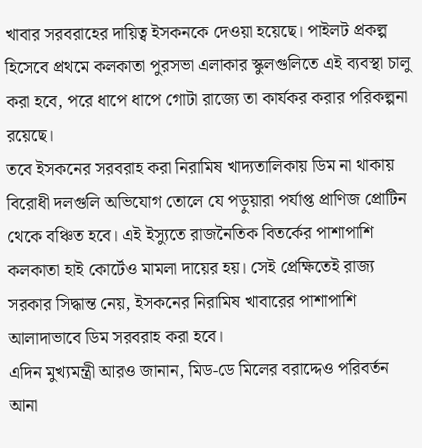খাবার সরবরাহের দায়িত্ব ইসকনকে দেওয়া হয়েছে। পাইলট প্রকল্প হিসেবে প্রথমে কলকাতা পুরসভা এলাকার স্কুলগুলিতে এই ব্যবস্থা চালু করা হবে, পরে ধাপে ধাপে গোটা রাজ্যে তা কার্যকর করার পরিকল্পনা রয়েছে।
তবে ইসকনের সরবরাহ করা নিরামিষ খাদ্যতালিকায় ডিম না থাকায় বিরোধী দলগুলি অভিযোগ তোলে যে পড়ুয়ারা পর্যাপ্ত প্রাণিজ প্রোটিন থেকে বঞ্চিত হবে। এই ইস্যুতে রাজনৈতিক বিতর্কের পাশাপাশি কলকাতা হাই কোর্টেও মামলা দায়ের হয়। সেই প্রেক্ষিতেই রাজ্য সরকার সিদ্ধান্ত নেয়, ইসকনের নিরামিষ খাবারের পাশাপাশি আলাদাভাবে ডিম সরবরাহ করা হবে।
এদিন মুখ্যমন্ত্রী আরও জানান, মিড-ডে মিলের বরাদ্দেও পরিবর্তন আনা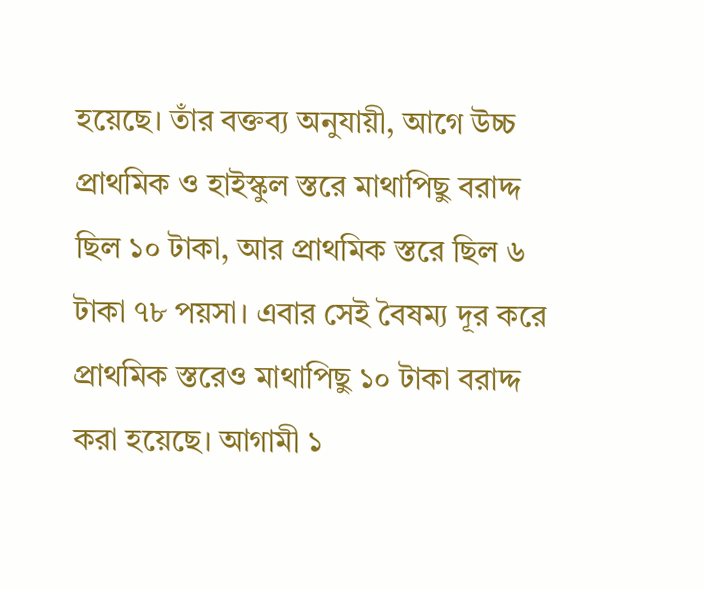হয়েছে। তাঁর বক্তব্য অনুযায়ী, আগে উচ্চ প্রাথমিক ও হাইস্কুল স্তরে মাথাপিছু বরাদ্দ ছিল ১০ টাকা, আর প্রাথমিক স্তরে ছিল ৬ টাকা ৭৮ পয়সা। এবার সেই বৈষম্য দূর করে প্রাথমিক স্তরেও মাথাপিছু ১০ টাকা বরাদ্দ করা হয়েছে। আগামী ১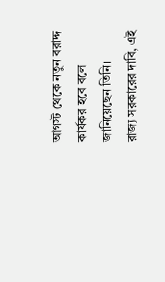আগস্ট থেকে নতুন বরাদ্দ কার্যকর হবে বলে জানিয়েছেন তিনি।
রাজ্য সরকারের দাবি, এই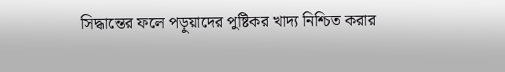সিদ্ধান্তের ফলে পড়ুয়াদের পুষ্টিকর খাদ্য নিশ্চিত করার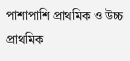পাশাপাশি প্রাথমিক ও উচ্চ প্রাথমিক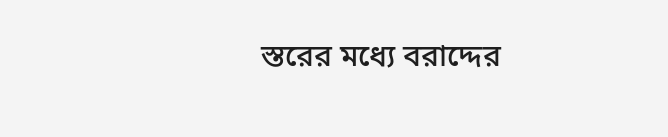স্তরের মধ্যে বরাদ্দের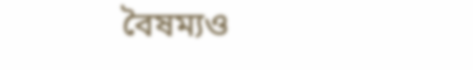বৈষম্যও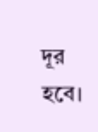দূর হবে।